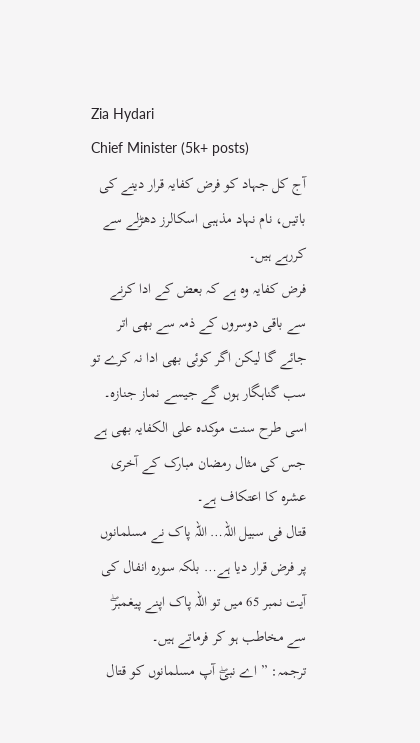Zia Hydari
Chief Minister (5k+ posts)
آج کل جہاد کو فرض کفایہ قرار دینے کی باتیں، نام نہاد مذہبی اسکالرز دھڑلے سے کررہے ہیں۔
فرض کفایہ وہ ہے کہ بعض کے ادا کرنے سے باقی دوسروں کے ذمہ سے بھی اتر جائے گا لیکن اگر کوئی بھی ادا نہ کرے تو سب گناہگار ہوں گے جیسے نماز جنازہ۔
اسی طرح سنت موکدہ علی الکفایہ بھی ہے جس کی مثال رمضان مبارک کے آخری عشرہ کا اعتکاف ہے۔
قتال فی سبیل اللہ… اللہ پاک نے مسلمانوں پر فرض قرار دیا ہے… بلکہ سورہ انفال کی آیت نمبر 65 میں تو اللہ پاک اپنے پیغمبرۖ سے مخاطب ہو کر فرماتے ہیں۔
ترجمہ: ” اے نبیۖ آپ مسلمانوں کو قتال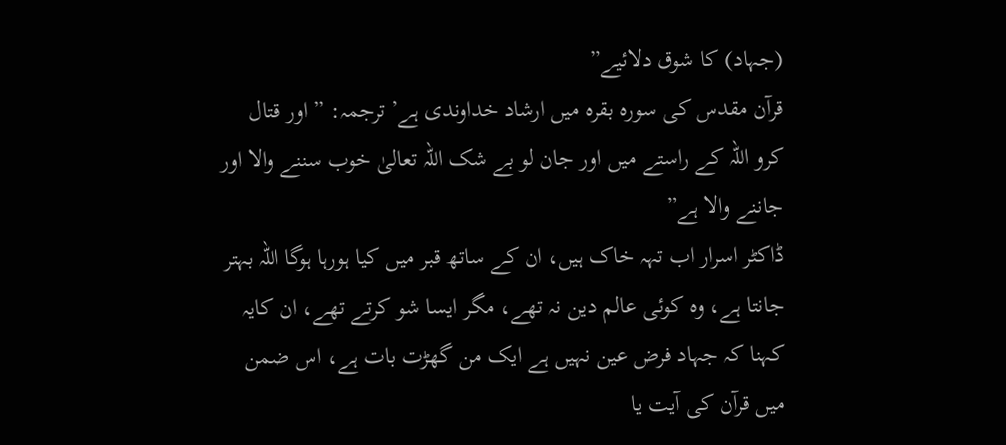(جہاد) کا شوق دلائیے”
قرآن مقدس کی سورہ بقرہ میں ارشاد خداوندی ہے’ ترجمہ: ” اور قتال کرو اللہ کے راستے میں اور جان لو بے شک اللہ تعالیٰ خوب سننے والا اور جاننے والا ہے”
ڈاکٹر اسرار اب تہہ خاک ہیں، ان کے ساتھ قبر میں کیا ہورہا ہوگا اللہ بہتر جانتا ہے، وہ کوئی عالم دین نہ تھے، مگر ایسا شو کرتے تھے، ان کایہ کہنا کہ جہاد فرض عین نہیں ہے ایک من گھڑت بات ہے، اس ضمن میں قرآن کی آیت یا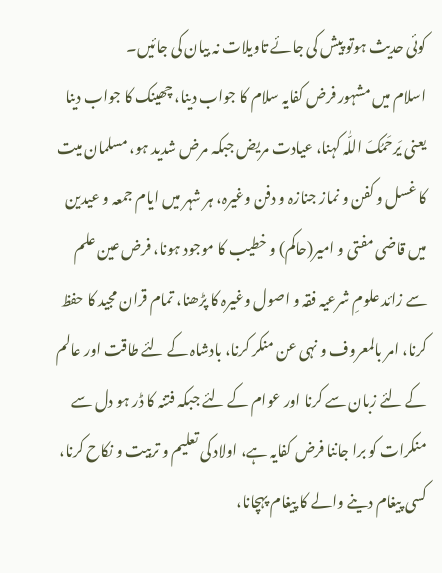کوئی حدیث ہوتو پیش کی جائے تاویلات نہ بیان کی جائیں۔
اسلام میں مشہور فرض کفایہ سلام کا جواب دینا، چھینک کا جواب دینا یعنی یَرحَمُکَ اللّٰہ کہنا، عیادت مریض جبکہ مرض شدید ہو، مسلمان میت کا غسل و کفن و نماز جنازہ و دفن وغیرہ، ہر شہر میں ایام جمعہ و عیدین میں قاضی مفتی و امیر(حاکم) و خطیب کا موجود ہونا، فرض عین علم سے زائد علومِ شرعیہ فقہ و اصول وغیرہ کا پڑھنا، تمام قران مجید کا حفظ کرنا، امر بالمعروف و نہی عن منکر کرنا، بادشاہ کے لئے طاقت اور عالم کے لئے زبان سے کرنا اور عوام کے لئے جبکہ فتنہ کا ڈر ہو دل سے منکرات کو برا جاننا فرض کفایہ ہے، اولاد کی تعلیم و تربیت و نکاح کرنا، کسی پیغام دینے والے کا پیغام پہچانا،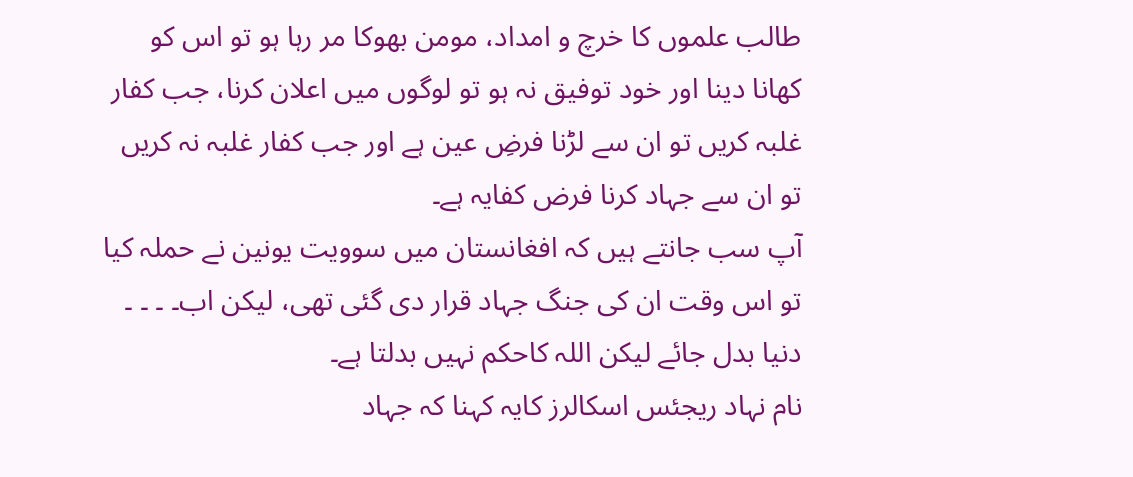طالب علموں کا خرچ و امداد، مومن بھوکا مر رہا ہو تو اس کو کھانا دینا اور خود توفیق نہ ہو تو لوگوں میں اعلان کرنا، جب کفار غلبہ کریں تو ان سے لڑنا فرضِ عین ہے اور جب کفار غلبہ نہ کریں تو ان سے جہاد کرنا فرض کفایہ ہے۔
آپ سب جانتے ہیں کہ افغانستان میں سوویت یونین نے حملہ کیا تو اس وقت ان کی جنگ جہاد قرار دی گئی تھی، لیکن اب۔ ۔ ۔ ۔ دنیا بدل جائے لیکن اللہ کاحکم نہیں بدلتا ہے۔
نام نہاد ریجئس اسکالرز کایہ کہنا کہ جہاد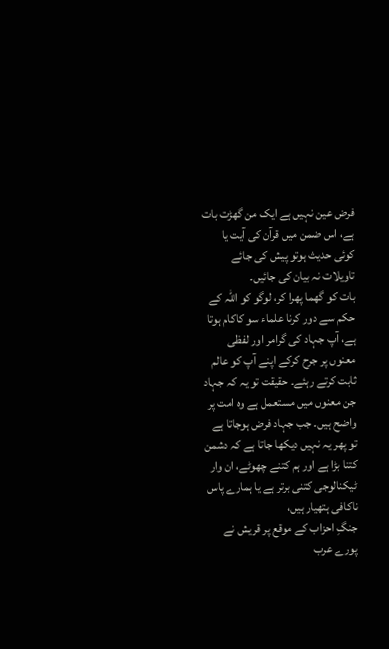فرض عین نہیں ہے ایک من گھڑت بات ہے، اس ضمن میں قرآن کی آیت یا کوئی حدیث ہوتو پیش کی جائے تاویلات نہ بیان کی جائیں۔
بات کو گھما پھرا کر، لوگو کو اللہ کے حکم سے دور کرنا علماء سو کاکام ہوتا ہے، آپ جہاد کی گرامر اور لفظی معنوں پر جرح کرکے اپنے آپ کو عالم ثابت کرتے رہئے۔ حقیقت تو یہ کہ جہاد جن معنوں میں مستعمل ہے وہ امت پر واضح ہیں۔ جب جہاد فرض ہوجاتا ہے تو پھر یہ نہیں دیکھا جاتا ہے کہ دشمن کتنا بڑا ہے اور ہم کتنے چھوٹے، ان وار ٹیکنالوجی کتنی برتر ہے یا ہمارے پاس ناکافی ہتھیار ہیں،
جنگِ احزاب کے موقع پر قریش نے پورے عرب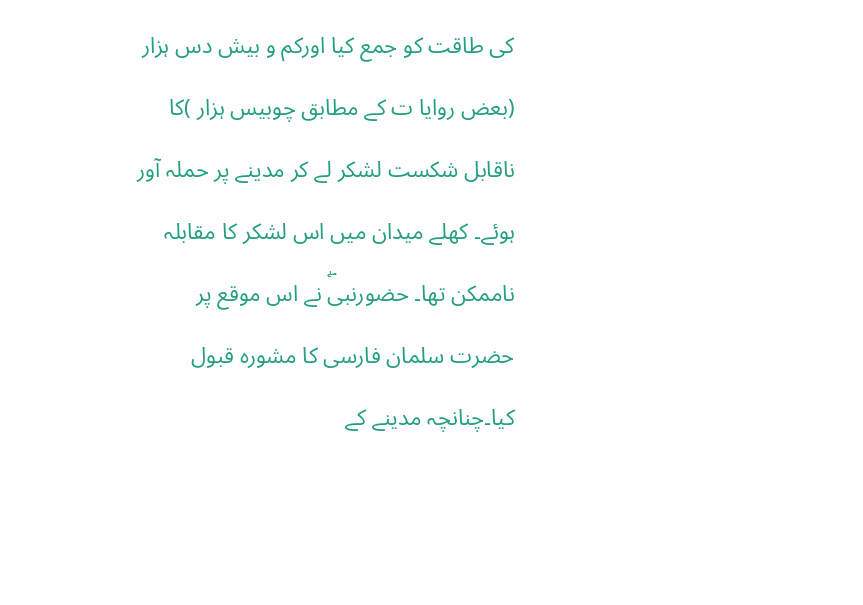کی طاقت کو جمع کیا اورکم و بیش دس ہزار (بعض روایا ت کے مطابق چوبیس ہزار )کا ناقابل شکست لشکر لے کر مدینے پر حملہ آور ہوئے۔ کھلے میدان میں اس لشکر کا مقابلہ ناممکن تھا۔ حضورنبیۖ نے اس موقع پر حضرت سلمان فارسی کا مشورہ قبول کیا۔چنانچہ مدینے کے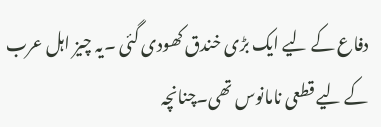دفاع کے لیے ایک بڑی خندق کھودی گئی ۔یہ چیز اہل عرب کے لیے قطعی نامانوس تھی۔چنانچہ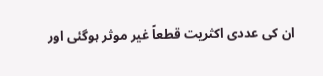ان کی عددی اکثریت قطعاً غیر موثر ہوگئی اور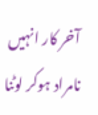آخر کار انہیں نامراد ہوکر لوٹنا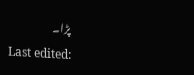پڑا۔
Last edited: